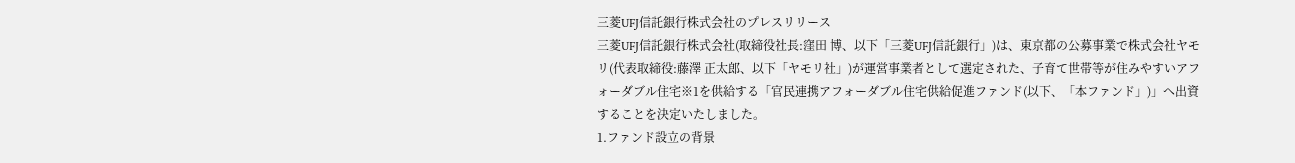三菱UFJ信託銀行株式会社のプレスリリース
三菱UFJ信託銀行株式会社(取締役社長:窪田 博、以下「三菱UFJ信託銀行」)は、東京都の公募事業で株式会社ヤモリ(代表取締役:藤澤 正太郎、以下「ヤモリ社」)が運営事業者として選定された、子育て世帯等が住みやすいアフォーダブル住宅※1を供給する「官民連携アフォーダブル住宅供給促進ファンド(以下、「本ファンド」)」へ出資することを決定いたしました。
1.ファンド設立の背景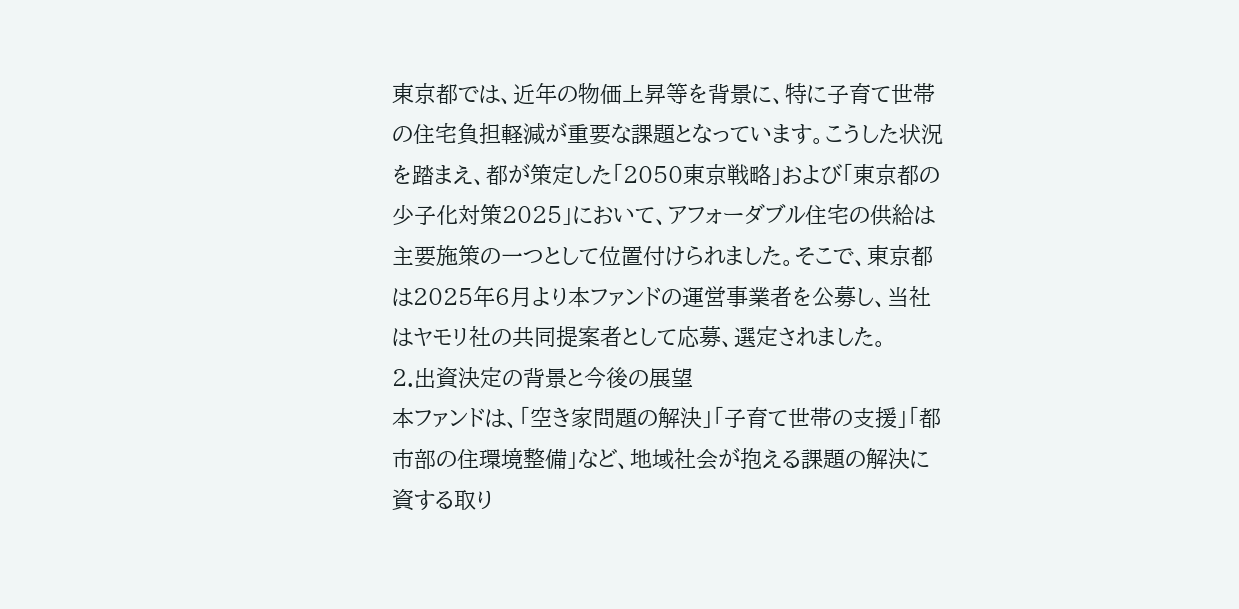東京都では、近年の物価上昇等を背景に、特に子育て世帯の住宅負担軽減が重要な課題となっています。こうした状況を踏まえ、都が策定した「2050東京戦略」および「東京都の少子化対策2025」において、アフォーダブル住宅の供給は主要施策の一つとして位置付けられました。そこで、東京都は2025年6月より本ファンドの運営事業者を公募し、当社はヤモリ社の共同提案者として応募、選定されました。
2.出資決定の背景と今後の展望
本ファンドは、「空き家問題の解決」「子育て世帯の支援」「都市部の住環境整備」など、地域社会が抱える課題の解決に資する取り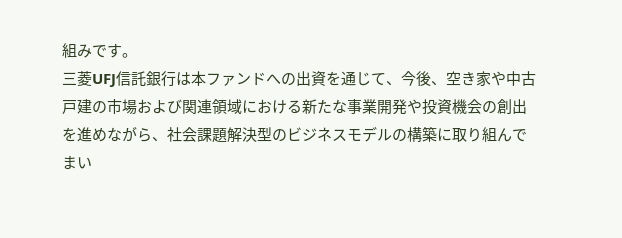組みです。
三菱UFJ信託銀行は本ファンドへの出資を通じて、今後、空き家や中古戸建の市場および関連領域における新たな事業開発や投資機会の創出を進めながら、社会課題解決型のビジネスモデルの構築に取り組んでまい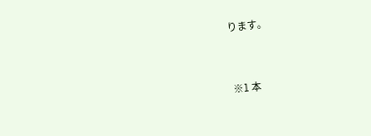ります。


※1 本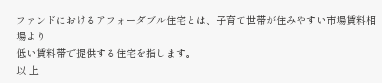ファンドにおけるアフォーダブル住宅とは、子育て世帯が住みやすい市場賃料相場より
低い賃料帯で提供する住宅を指します。
以 上